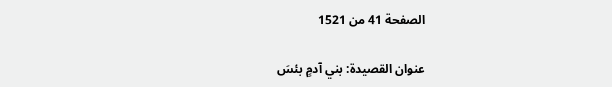الصفحة 41 من 1521

عنوان القصيدة: بني آدمٍ بئسَ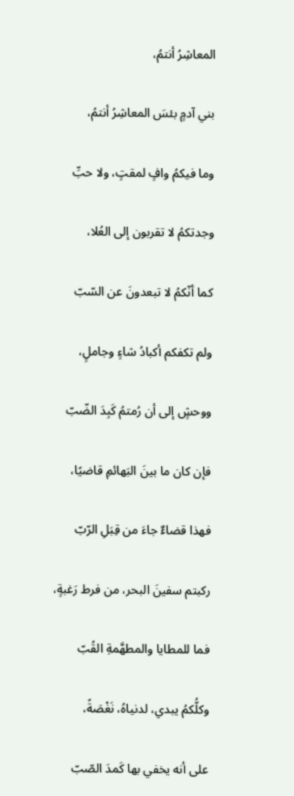المعاشِرُ أنتمُ،

بني آدمٍ بئسَ المعاشِرُ أنتمُ،

وما فيكمُ وافٍ لمقتٍ، ولا حبِّ

وجدتكمُ لا تقربون إلى العُلا،

كما أنّكمُ لا تبعدونَ عن السّبّ

ولم تكفكم أكبادُ شاءٍ وجاملٍ،

ووحشٍ إلى أن رُمتمُ كَبِدَ الضّبّ

فإن كان ما بينَ البَهائمِ قاضيًا،

فهذا قضاءٌ جاءَ من قِبَلِ الرّبّ

ركبتم سفينَ البحر، من فرط رَغبةٍ،

فما للمطايا والمطهَّمةِ القُبّ

وكلُّكمُ يبدي، لدنياهُ، نَغْصَةً،

على أنه يخفي بها كَمدَ الصّبّ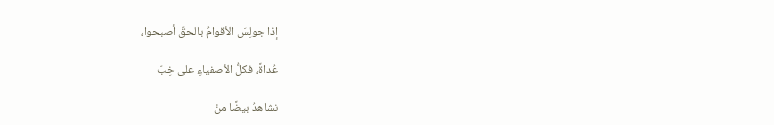إذا جولِسَ الأقوامُ بالحقّ أصبحوا،

عُداةً، فكلُّ الأصفياءِ على خِبّ

نشاهدُ بيضًا منْ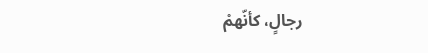رجالٍ، كأنّهمْ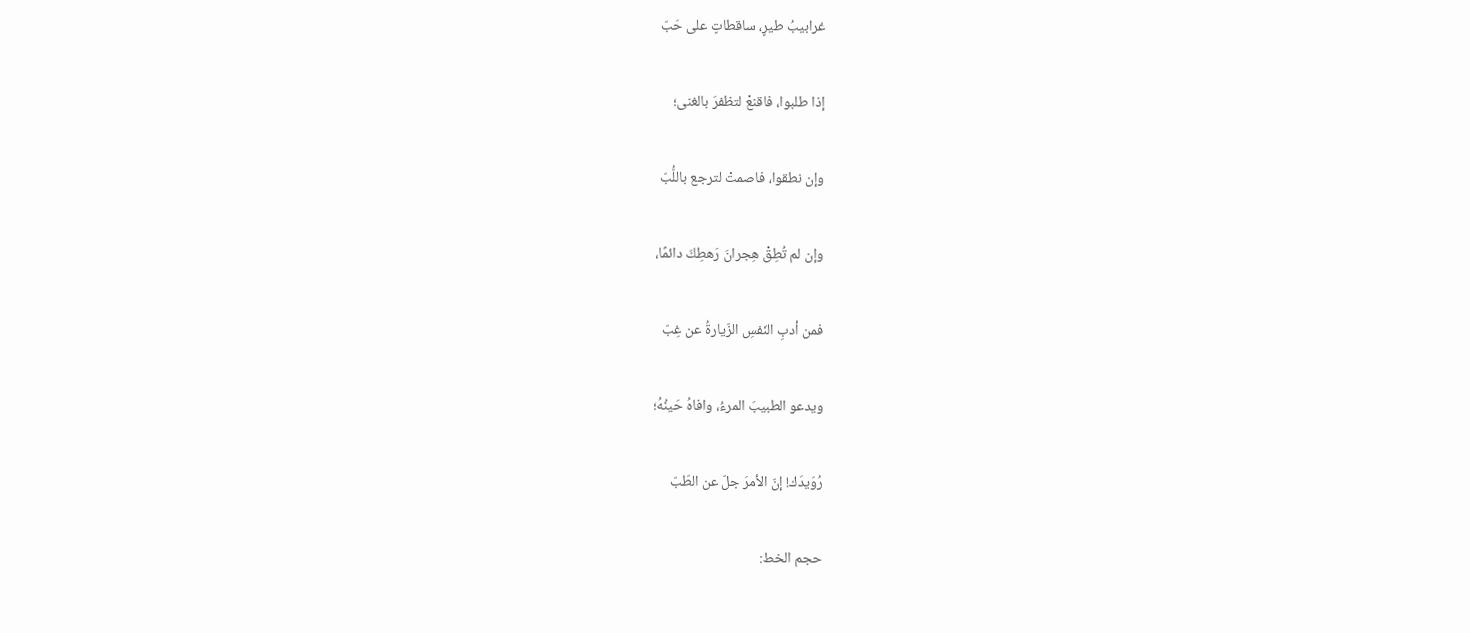غرابيبُ طيرٍ، ساقطاتٍ على حَبّ

إذا طلبوا، فاقنعْ لتظفرَ بالغنى؛

وإن نطقوا، فاصمتْ لترجع باللُّبّ

وإن لم تُطِقْ هِجرانَ رَهطِكَ دائمًا،

فمن أدبِ النّفسِ الزّيارةُ عن غِبّ

ويدعو الطبيبَ المرءُ، وافاهُ حَينُهُ؛

رُوَيدَك! إنّ الأمرَ جلّ عن الطّبّ

حجم الخط: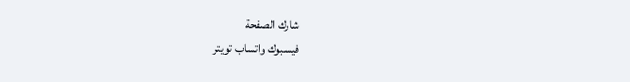شارك الصفحة
فيسبوك واتساب تويتر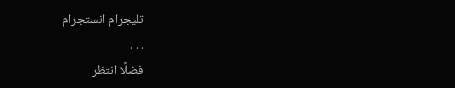تليجرام انستجرام
. . .
فضلًا انتظر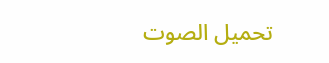تحميل الصوت